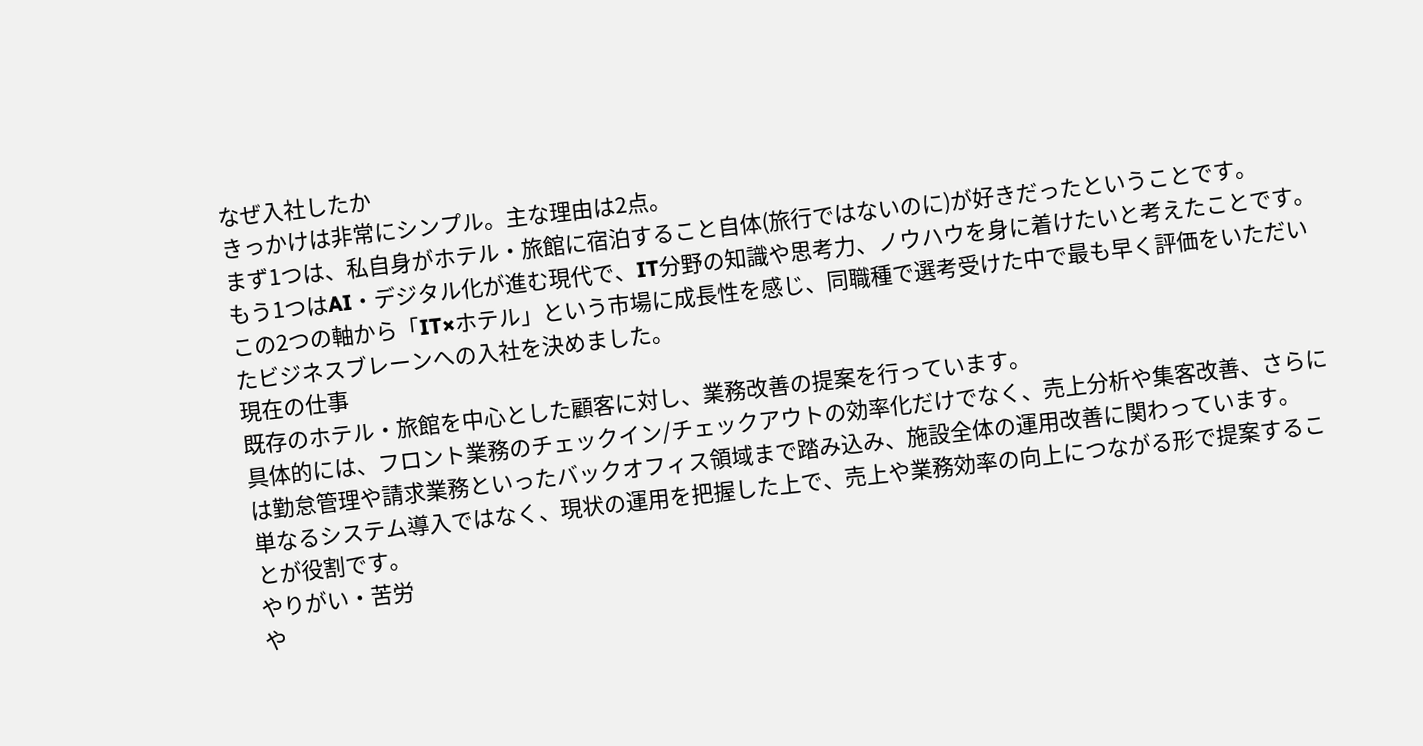なぜ入社したか
きっかけは非常にシンプル。主な理由は2点。
まず1つは、私自身がホテル・旅館に宿泊すること自体(旅行ではないのに)が好きだったということです。
もう1つはAI・デジタル化が進む現代で、IT分野の知識や思考力、ノウハウを身に着けたいと考えたことです。
この2つの軸から「IT×ホテル」という市場に成長性を感じ、同職種で選考受けた中で最も早く評価をいただいたビジネスブレーンへの入社を決めました。
現在の仕事
既存のホテル・旅館を中心とした顧客に対し、業務改善の提案を行っています。
具体的には、フロント業務のチェックイン/チェックアウトの効率化だけでなく、売上分析や集客改善、さらには勤怠管理や請求業務といったバックオフィス領域まで踏み込み、施設全体の運用改善に関わっています。
単なるシステム導入ではなく、現状の運用を把握した上で、売上や業務効率の向上につながる形で提案することが役割です。
やりがい・苦労
や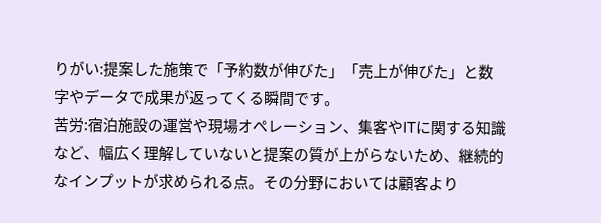りがい:提案した施策で「予約数が伸びた」「売上が伸びた」と数字やデータで成果が返ってくる瞬間です。
苦労:宿泊施設の運営や現場オペレーション、集客やITに関する知識など、幅広く理解していないと提案の質が上がらないため、継続的なインプットが求められる点。その分野においては顧客より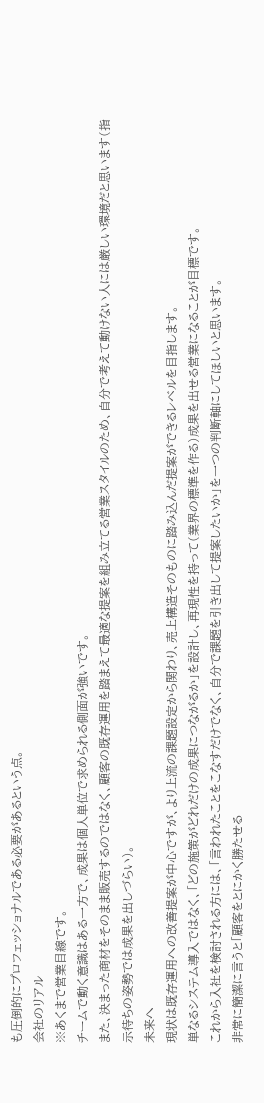も圧倒的にプロフェッショナルである必要があるという点。
会社のリアル
※あくまで営業目線です。
チームで動く意識はある一方で、成果は個人単位で求められる側面が強いです。
また、決まった商材をそのまま販売するのではなく、顧客の既存運用を踏まえて最適な提案を組み立てる営業スタイルのため、自分で考えて動けない人には厳しい環境だと思います(指示待ちの姿勢では成果を出しづらい)。
未来へ
現状は既存運用への改善提案が中心ですが、より上流の課題設定から関わり、売上構造そのものに踏み込んだ提案ができるレベルを目指します。
単なるシステム導入ではなく、「どの施策がどれだけの成果につながるか」を設計し、再現性を持って(業界の標準を作る)成果を出せる営業になることが目標です。
これから入社を検討される方には、「言われたことをこなすだけでなく、自分で課題を引き出して提案したいか」を一つの判断軸にしてほしいと思います。
非常に簡潔に言うと「顧客をとにかく勝たせる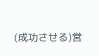(成功させる)営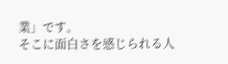業」です。
そこに面白さを感じられる人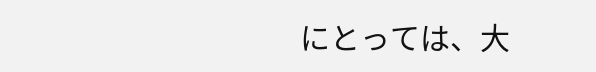にとっては、大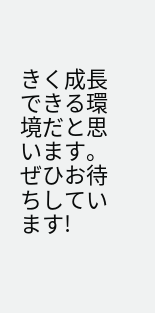きく成長できる環境だと思います。ぜひお待ちしています!